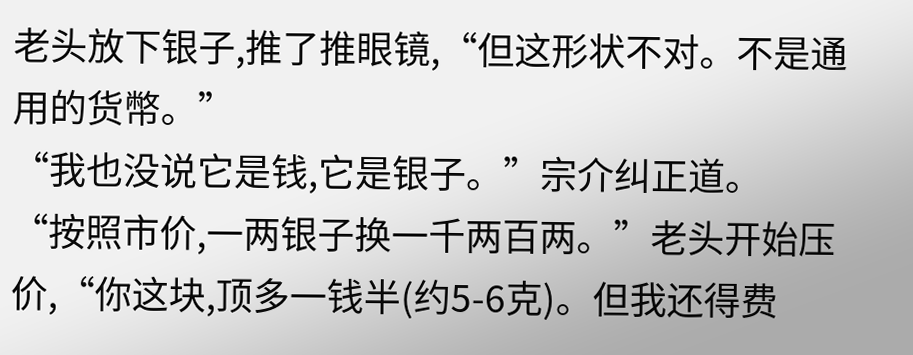老头放下银子,推了推眼镜,“但这形状不对。不是通用的货幣。”
“我也没说它是钱,它是银子。”宗介纠正道。
“按照市价,一两银子换一千两百两。”老头开始压价,“你这块,顶多一钱半(约5-6克)。但我还得费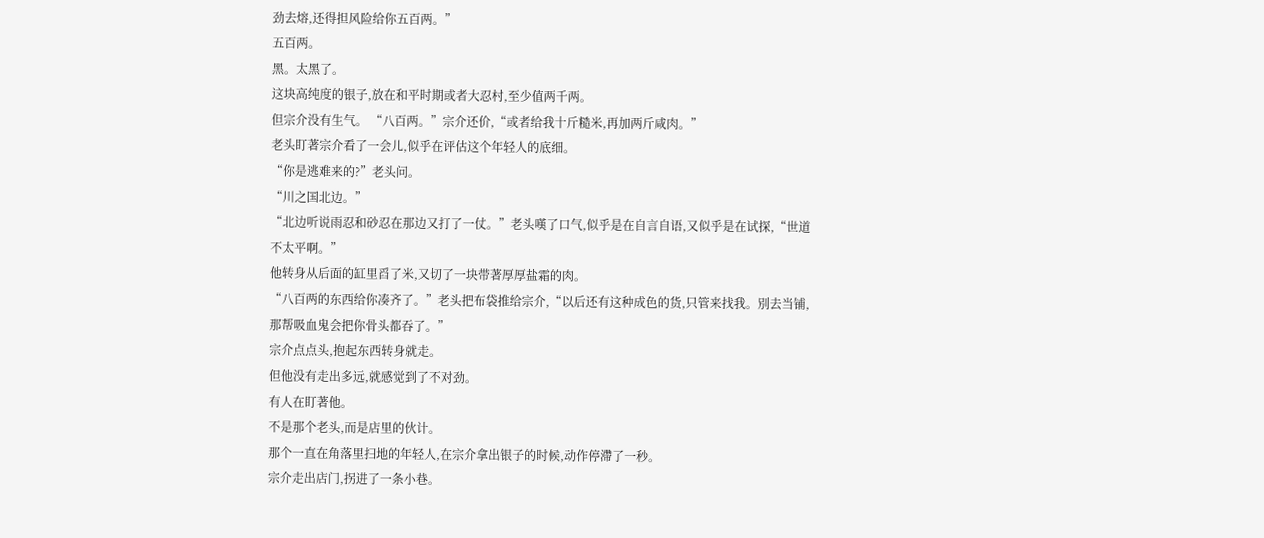劲去熔,还得担风险给你五百两。”
五百两。
黑。太黑了。
这块高纯度的银子,放在和平时期或者大忍村,至少值两千两。
但宗介没有生气。 “八百两。”宗介还价,“或者给我十斤糙米,再加两斤咸肉。”
老头盯著宗介看了一会儿,似乎在评估这个年轻人的底细。
“你是逃难来的?”老头问。
“川之国北边。”
“北边听说雨忍和砂忍在那边又打了一仗。”老头嘆了口气,似乎是在自言自语,又似乎是在试探,“世道不太平啊。”
他转身从后面的缸里舀了米,又切了一块带著厚厚盐霜的肉。
“八百两的东西给你凑齐了。”老头把布袋推给宗介,“以后还有这种成色的货,只管来找我。別去当铺,那帮吸血鬼会把你骨头都吞了。”
宗介点点头,抱起东西转身就走。
但他没有走出多远,就感觉到了不对劲。
有人在盯著他。
不是那个老头,而是店里的伙计。
那个一直在角落里扫地的年轻人,在宗介拿出银子的时候,动作停滯了一秒。
宗介走出店门,拐进了一条小巷。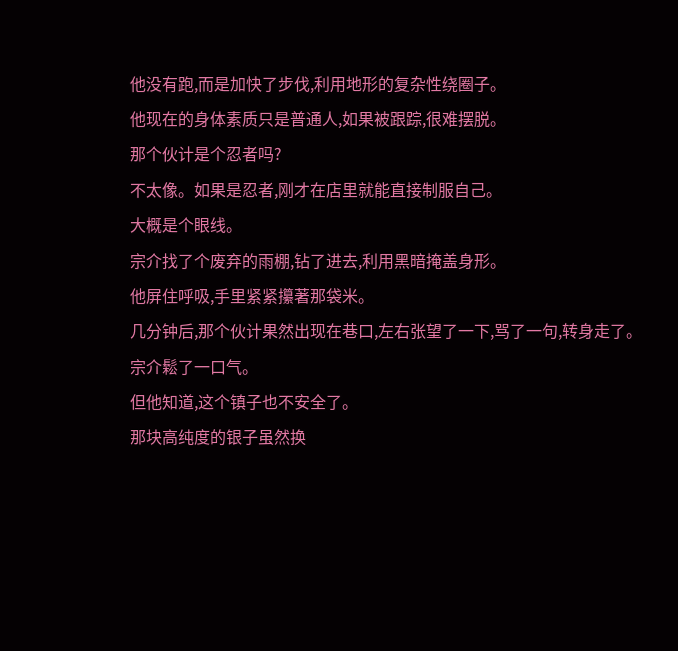他没有跑,而是加快了步伐,利用地形的复杂性绕圈子。
他现在的身体素质只是普通人,如果被跟踪,很难摆脱。
那个伙计是个忍者吗?
不太像。如果是忍者,刚才在店里就能直接制服自己。
大概是个眼线。
宗介找了个废弃的雨棚,钻了进去,利用黑暗掩盖身形。
他屏住呼吸,手里紧紧攥著那袋米。
几分钟后,那个伙计果然出现在巷口,左右张望了一下,骂了一句,转身走了。
宗介鬆了一口气。
但他知道,这个镇子也不安全了。
那块高纯度的银子虽然换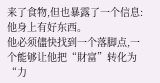来了食物,但也暴露了一个信息:他身上有好东西。
他必须儘快找到一个落脚点,一个能够让他把“財富”转化为“力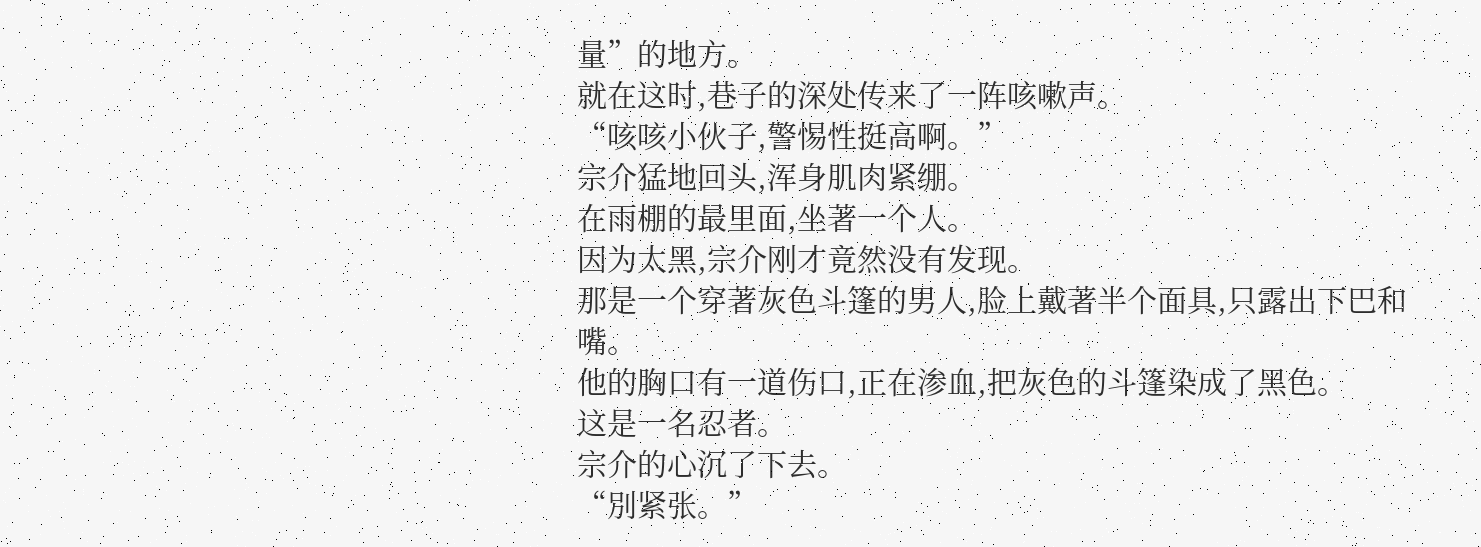量”的地方。
就在这时,巷子的深处传来了一阵咳嗽声。
“咳咳小伙子,警惕性挺高啊。”
宗介猛地回头,浑身肌肉紧绷。
在雨棚的最里面,坐著一个人。
因为太黑,宗介刚才竟然没有发现。
那是一个穿著灰色斗篷的男人,脸上戴著半个面具,只露出下巴和嘴。
他的胸口有一道伤口,正在渗血,把灰色的斗篷染成了黑色。
这是一名忍者。
宗介的心沉了下去。
“別紧张。”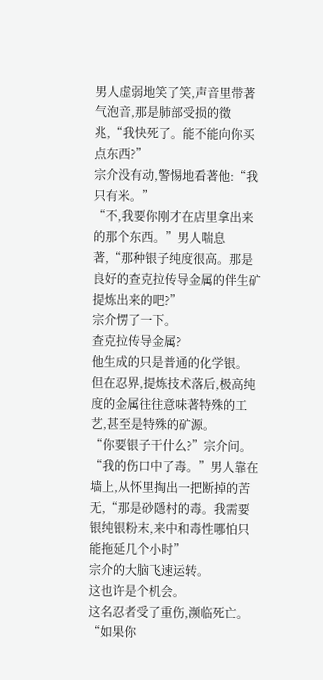男人虚弱地笑了笑,声音里带著气泡音,那是肺部受损的徵兆,“我快死了。能不能向你买点东西?”
宗介没有动,警惕地看著他:“我只有米。”
“不,我要你刚才在店里拿出来的那个东西。”男人喘息著,“那种银子纯度很高。那是良好的查克拉传导金属的伴生矿提炼出来的吧?”
宗介愣了一下。
查克拉传导金属?
他生成的只是普通的化学银。
但在忍界,提炼技术落后,极高纯度的金属往往意味著特殊的工艺,甚至是特殊的矿源。
“你要银子干什么?”宗介问。
“我的伤口中了毒。”男人靠在墙上,从怀里掏出一把断掉的苦无,“那是砂隱村的毒。我需要银纯银粉末,来中和毒性哪怕只能拖延几个小时”
宗介的大脑飞速运转。
这也许是个机会。
这名忍者受了重伤,濒临死亡。
“如果你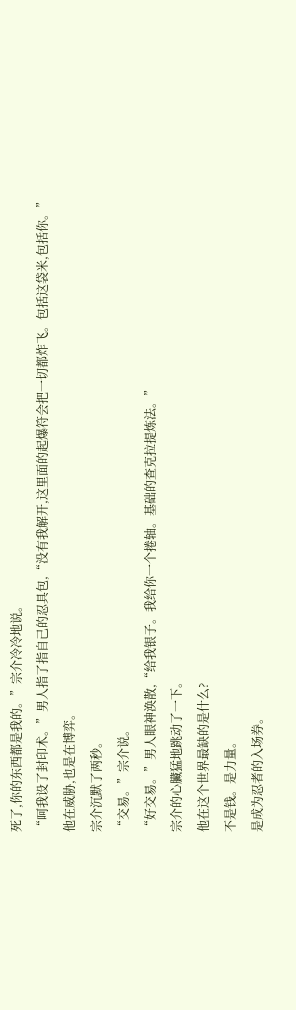死了,你的东西都是我的。”宗介冷冷地说。
“呵我设了封印术。”男人指了指自己的忍具包,“没有我解开,这里面的起爆符会把一切都炸飞。包括这袋米,包括你。”
他在威胁,也是在博弈。
宗介沉默了两秒。
“交易。”宗介说。
“好交易。”男人眼神涣散,“给我银子。我给你一个捲轴。基础的查克拉提炼法。”
宗介的心臟猛地跳动了一下。
他在这个世界最缺的是什么?
不是钱。是力量。
是成为忍者的入场券。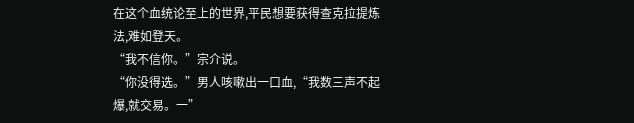在这个血统论至上的世界,平民想要获得查克拉提炼法,难如登天。
“我不信你。”宗介说。
“你没得选。”男人咳嗽出一口血,“我数三声不起爆,就交易。一”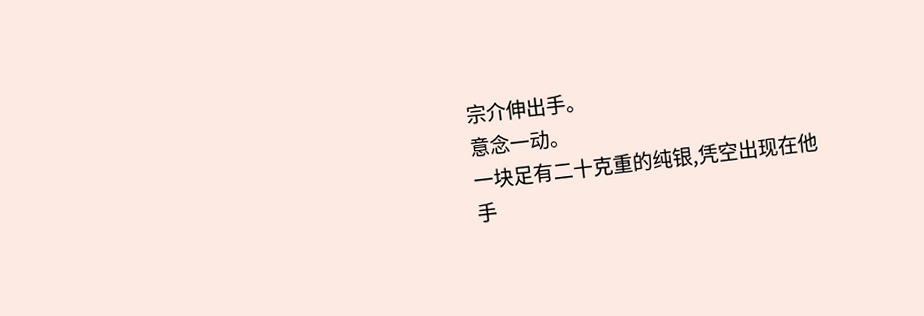宗介伸出手。
意念一动。
一块足有二十克重的纯银,凭空出现在他手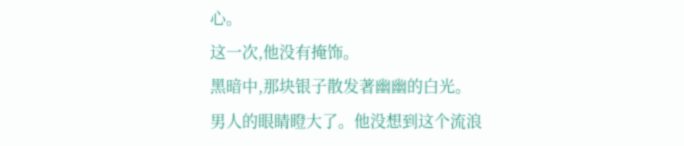心。
这一次,他没有掩饰。
黑暗中,那块银子散发著幽幽的白光。
男人的眼睛瞪大了。他没想到这个流浪